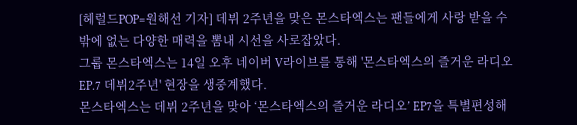[헤럴드POP=원해선 기자] 데뷔 2주년을 맞은 몬스타엑스는 팬들에게 사랑 받을 수 밖에 없는 다양한 매력을 뽐내 시선을 사로잡았다.
그룹 몬스타엑스는 14일 오후 네이버 V라이브를 통해 '몬스타엑스의 즐거운 라디오 EP.7 데뷔2주년' 현장을 생중계했다.
몬스타엑스는 데뷔 2주년을 맞아 ‘몬스타엑스의 즐거운 라디오’ EP7을 특별편성해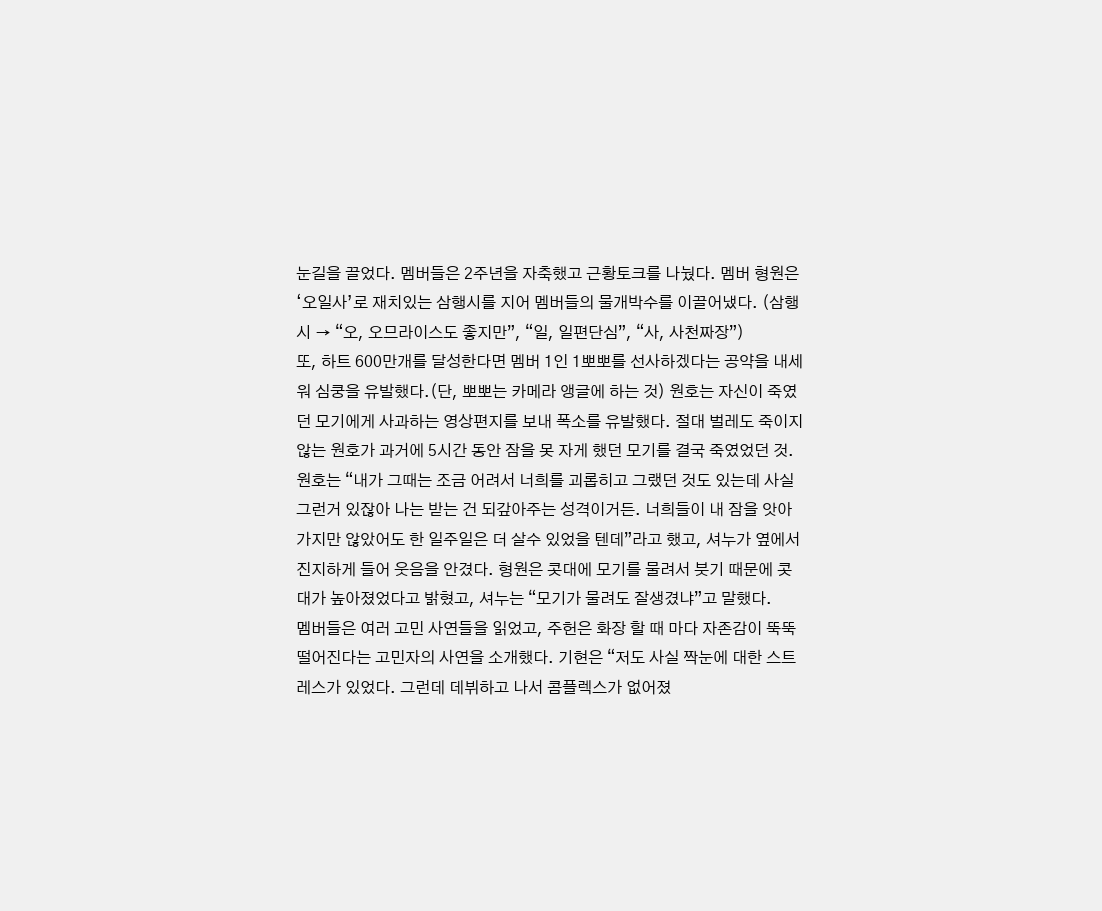눈길을 끌었다. 멤버들은 2주년을 자축했고 근황토크를 나눴다. 멤버 형원은 ‘오일사’로 재치있는 삼행시를 지어 멤버들의 물개박수를 이끌어냈다. (삼행시 → “오, 오므라이스도 좋지만”, “일, 일편단심”, “사, 사천짜장”)
또, 하트 600만개를 달성한다면 멤버 1인 1뽀뽀를 선사하겠다는 공약을 내세워 심쿵을 유발했다.(단, 뽀뽀는 카메라 앵글에 하는 것) 원호는 자신이 죽였던 모기에게 사과하는 영상편지를 보내 폭소를 유발했다. 절대 벌레도 죽이지 않는 원호가 과거에 5시간 동안 잠을 못 자게 했던 모기를 결국 죽였었던 것.
원호는 “내가 그때는 조금 어려서 너희를 괴롭히고 그랬던 것도 있는데 사실 그런거 있잖아 나는 받는 건 되갚아주는 성격이거든. 너희들이 내 잠을 앗아가지만 않았어도 한 일주일은 더 살수 있었을 텐데”라고 했고, 셔누가 옆에서 진지하게 들어 웃음을 안겼다. 형원은 콧대에 모기를 물려서 붓기 때문에 콧대가 높아졌었다고 밝혔고, 셔누는 “모기가 물려도 잘생겼냐”고 말했다.
멤버들은 여러 고민 사연들을 읽었고, 주헌은 화장 할 때 마다 자존감이 뚝뚝 떨어진다는 고민자의 사연을 소개했다. 기현은 “저도 사실 짝눈에 대한 스트레스가 있었다. 그런데 데뷔하고 나서 콤플렉스가 없어졌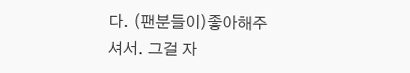다. (팬분들이)좋아해주셔서. 그걸 자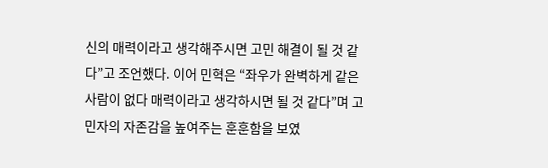신의 매력이라고 생각해주시면 고민 해결이 될 것 같다”고 조언했다. 이어 민혁은 “좌우가 완벽하게 같은 사람이 없다 매력이라고 생각하시면 될 것 같다”며 고민자의 자존감을 높여주는 훈훈함을 보였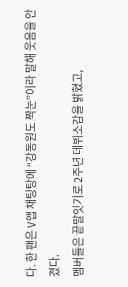다. 한 팬은 V앱 채팅탕에 “강동원도 짝눈”이라 말해 웃음을 안겼다.
멤버들은 끝말잇기로 2주년 데뷔소감을 밝혔고,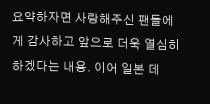요약하자면 사랑해주신 팬들에게 감사하고 앞으로 더욱 열심히 하겠다는 내용. 이어 일본 데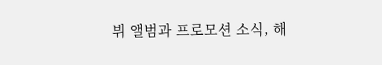뷔 앨범과 프로모션 소식, 해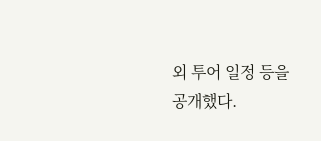외 투어 일정 등을 공개했다.